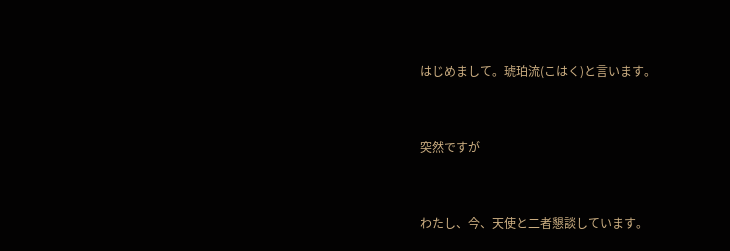はじめまして。琥珀流(こはく)と言います。


突然ですが


わたし、今、天使と二者懇談しています。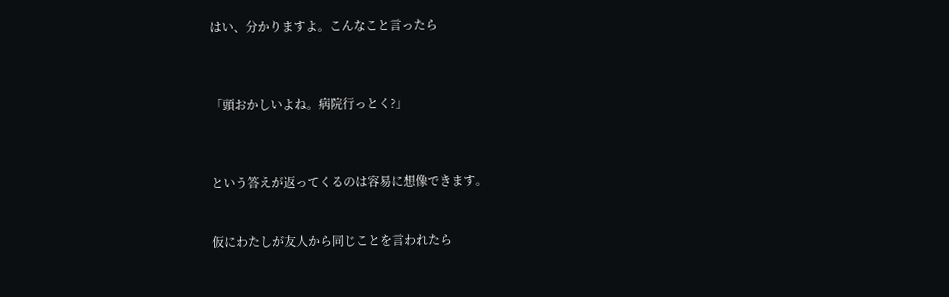はい、分かりますよ。こんなこと言ったら



「頭おかしいよね。病院行っとく?」



という答えが返ってくるのは容易に想像できます。


仮にわたしが友人から同じことを言われたら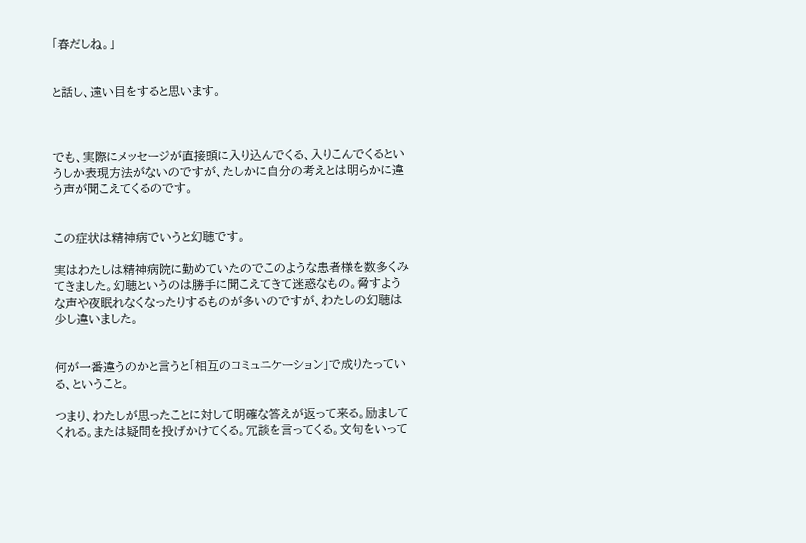「春だしね。」


と話し、遠い目をすると思います。



でも、実際にメッセージが直接頭に入り込んでくる、入りこんでくるというしか表現方法がないのですが、たしかに自分の考えとは明らかに違う声が聞こえてくるのです。


この症状は精神病でいうと幻聴です。

実はわたしは精神病院に勤めていたのでこのような患者様を数多くみてきました。幻聴というのは勝手に聞こえてきて迷惑なもの。脅すような声や夜眠れなくなったりするものが多いのですが、わたしの幻聴は少し違いました。


何が一番違うのかと言うと「相互のコミュニケーション」で成りたっている、ということ。

つまり、わたしが思ったことに対して明確な答えが返って来る。励ましてくれる。または疑問を投げかけてくる。冗談を言ってくる。文句をいって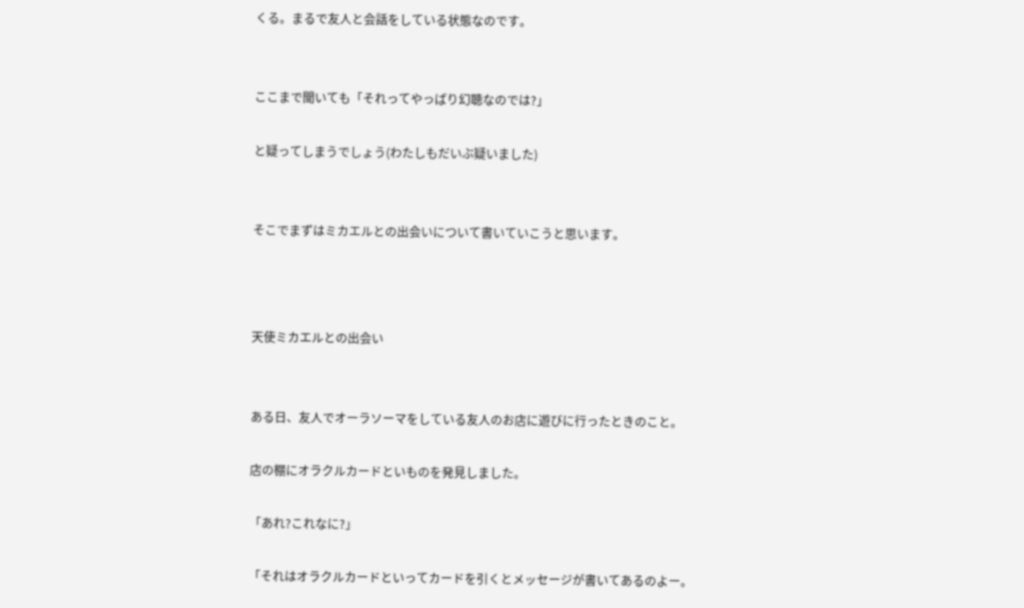くる。まるで友人と会話をしている状態なのです。


ここまで聞いても「それってやっぱり幻聴なのでは?」

と疑ってしまうでしょう(わたしもだいぶ疑いました)


そこでまずはミカエルとの出会いについて書いていこうと思います。



天使ミカエルとの出会い


ある日、友人でオーラソーマをしている友人のお店に遊びに行ったときのこと。

店の棚にオラクルカードといものを発見しました。

「あれ?これなに?」

「それはオラクルカードといってカードを引くとメッセージが書いてあるのよー。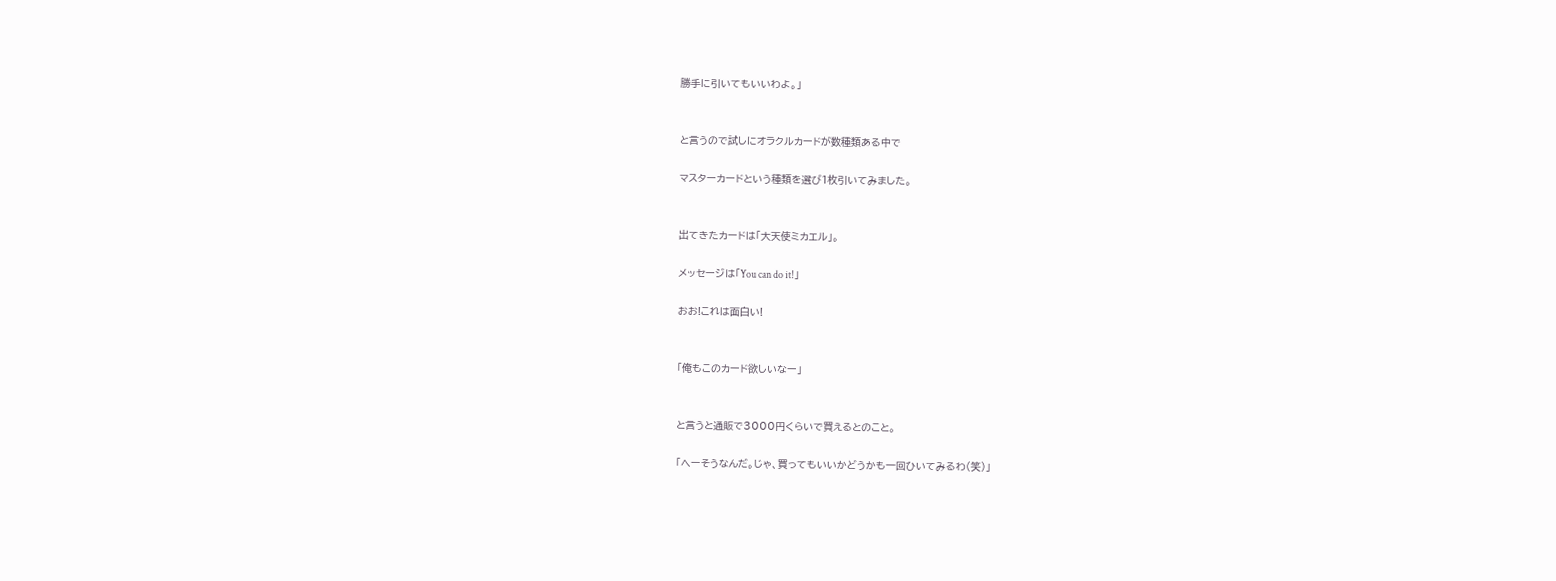勝手に引いてもいいわよ。」


と言うので試しにオラクルカードが数種類ある中で

マスターカードという種類を選び1枚引いてみました。


出てきたカードは「大天使ミカエル」。

メッセージは「You can do it!」

おお!これは面白い!


「俺もこのカード欲しいなー」


と言うと通販で3000円くらいで買えるとのこと。

「へーそうなんだ。じゃ、買ってもいいかどうかも一回ひいてみるわ(笑)」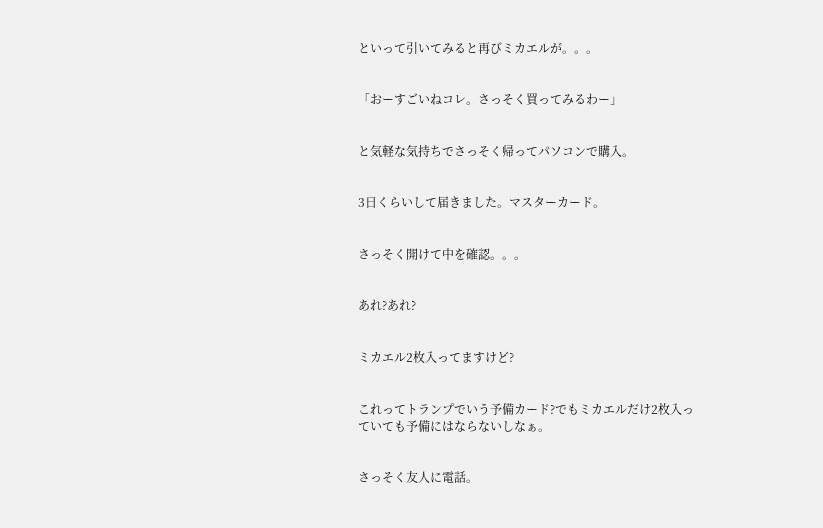といって引いてみると再びミカエルが。。。


「おーすごいねコレ。さっそく買ってみるわー」


と気軽な気持ちでさっそく帰ってパソコンで購入。


3日くらいして届きました。マスターカード。


さっそく開けて中を確認。。。


あれ?あれ?


ミカエル2枚入ってますけど?


これってトランプでいう予備カード?でもミカエルだけ2枚入っていても予備にはならないしなぁ。


さっそく友人に電話。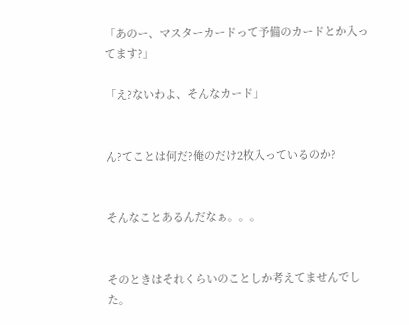「あのー、マスターカードって予備のカードとか入ってます?」

「え?ないわよ、そんなカード」


ん?てことは何だ?俺のだけ2枚入っているのか?


そんなことあるんだなぁ。。。


そのときはそれくらいのことしか考えてませんでした。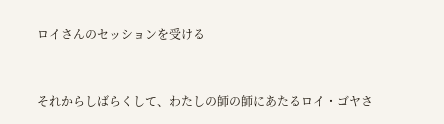ロイさんのセッションを受ける


それからしばらくして、わたしの師の師にあたるロイ・ゴヤさ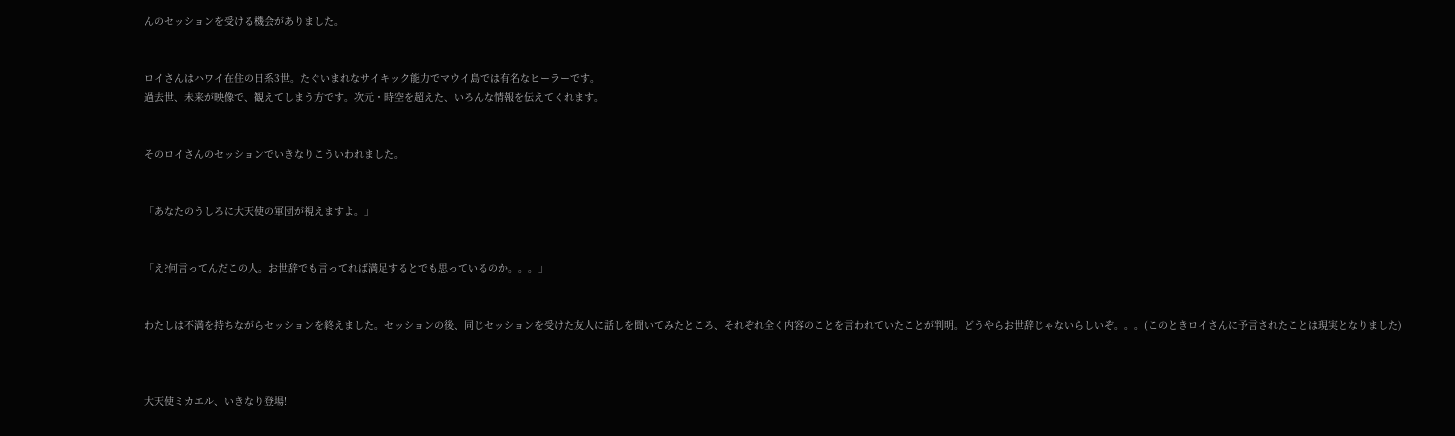んのセッションを受ける機会がありました。


ロイさんはハワイ在住の日系3世。たぐいまれなサイキック能力でマウイ島では有名なヒーラーです。
過去世、未来が映像で、観えてしまう方です。次元・時空を超えた、いろんな情報を伝えてくれます。


そのロイさんのセッションでいきなりこういわれました。


「あなたのうしろに大天使の軍団が視えますよ。」


「え?何言ってんだこの人。お世辞でも言ってれば満足するとでも思っているのか。。。」


わたしは不満を持ちながらセッションを終えました。セッションの後、同じセッションを受けた友人に話しを聞いてみたところ、それぞれ全く内容のことを言われていたことが判明。どうやらお世辞じゃないらしいぞ。。。(このときロイさんに予言されたことは現実となりました)



大天使ミカエル、いきなり登場!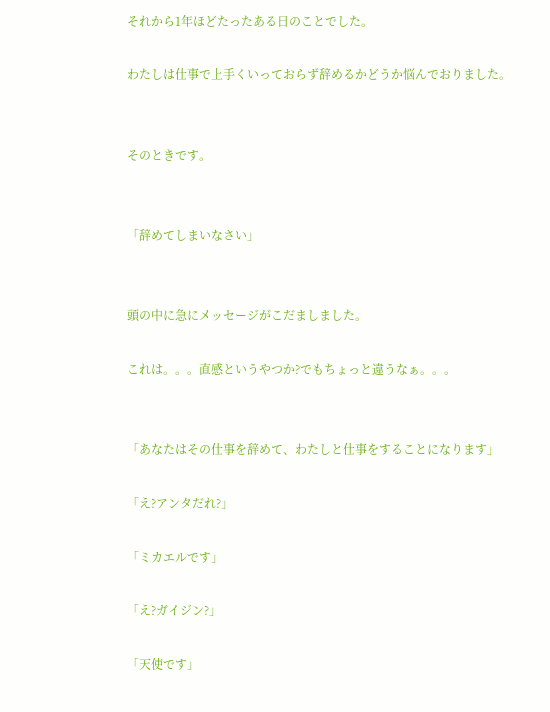それから1年ほどたったある日のことでした。

わたしは仕事で上手くいっておらず辞めるかどうか悩んでおりました。


そのときです。


「辞めてしまいなさい」


頭の中に急にメッセージがこだましました。

これは。。。直感というやつか?でもちょっと違うなぁ。。。


「あなたはその仕事を辞めて、わたしと仕事をすることになります」

「え?アンタだれ?」

「ミカエルです」

「え?ガイジン?」

「天使です」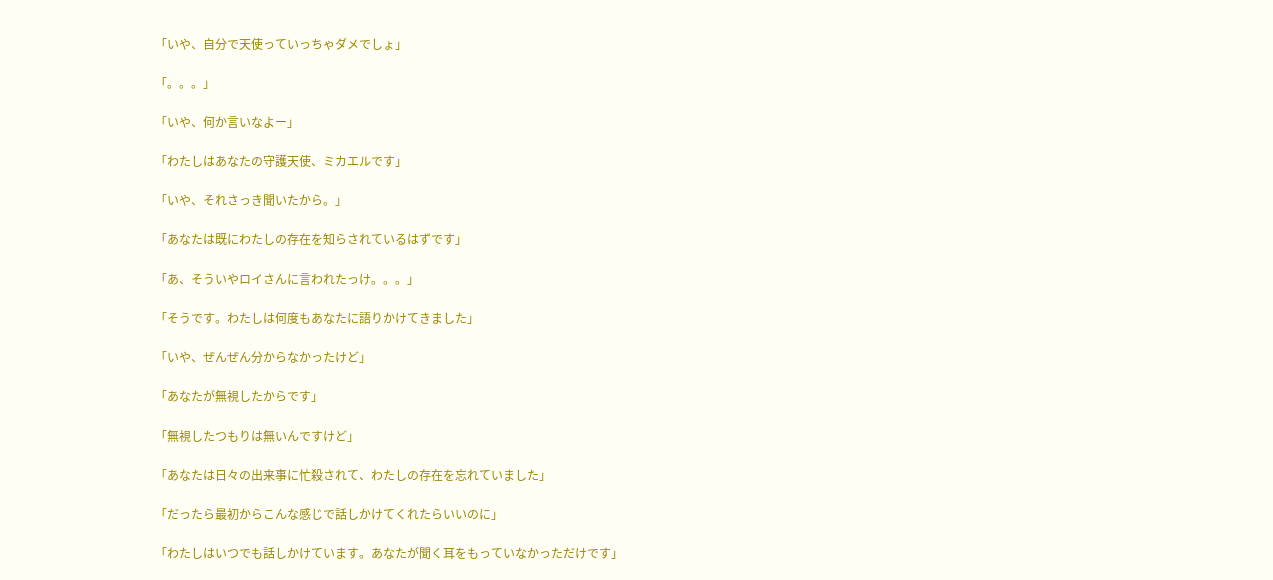「いや、自分で天使っていっちゃダメでしょ」

「。。。」

「いや、何か言いなよー」

「わたしはあなたの守護天使、ミカエルです」

「いや、それさっき聞いたから。」

「あなたは既にわたしの存在を知らされているはずです」

「あ、そういやロイさんに言われたっけ。。。」

「そうです。わたしは何度もあなたに語りかけてきました」

「いや、ぜんぜん分からなかったけど」

「あなたが無視したからです」

「無視したつもりは無いんですけど」

「あなたは日々の出来事に忙殺されて、わたしの存在を忘れていました」

「だったら最初からこんな感じで話しかけてくれたらいいのに」

「わたしはいつでも話しかけています。あなたが聞く耳をもっていなかっただけです」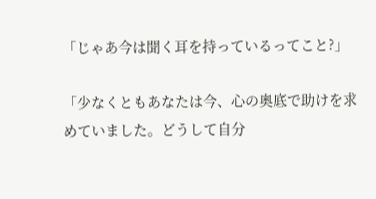「じゃあ今は聞く耳を持っているってこと?」

「少なくともあなたは今、心の奥底で助けを求めていました。どうして自分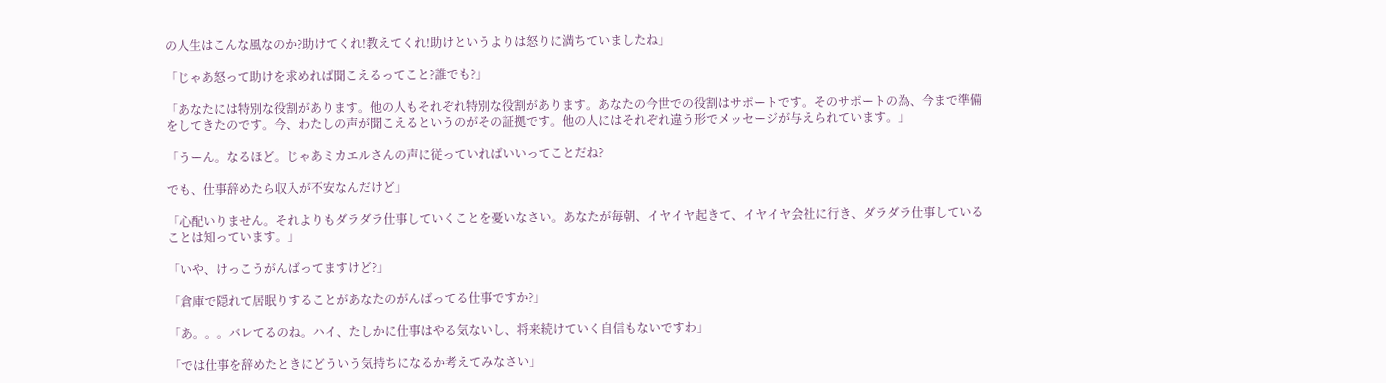の人生はこんな風なのか?助けてくれ!教えてくれ!助けというよりは怒りに満ちていましたね」

「じゃあ怒って助けを求めれば聞こえるってこと?誰でも?」

「あなたには特別な役割があります。他の人もそれぞれ特別な役割があります。あなたの今世での役割はサポートです。そのサポートの為、今まで準備をしてきたのです。今、わたしの声が聞こえるというのがその証拠です。他の人にはそれぞれ違う形でメッセージが与えられています。」

「うーん。なるほど。じゃあミカエルさんの声に従っていればいいってことだね?

でも、仕事辞めたら収入が不安なんだけど」

「心配いりません。それよりもダラダラ仕事していくことを憂いなさい。あなたが毎朝、イヤイヤ起きて、イヤイヤ会社に行き、ダラダラ仕事していることは知っています。」

「いや、けっこうがんばってますけど?」

「倉庫で隠れて居眠りすることがあなたのがんばってる仕事ですか?」

「あ。。。バレてるのね。ハイ、たしかに仕事はやる気ないし、将来続けていく自信もないですわ」

「では仕事を辞めたときにどういう気持ちになるか考えてみなさい」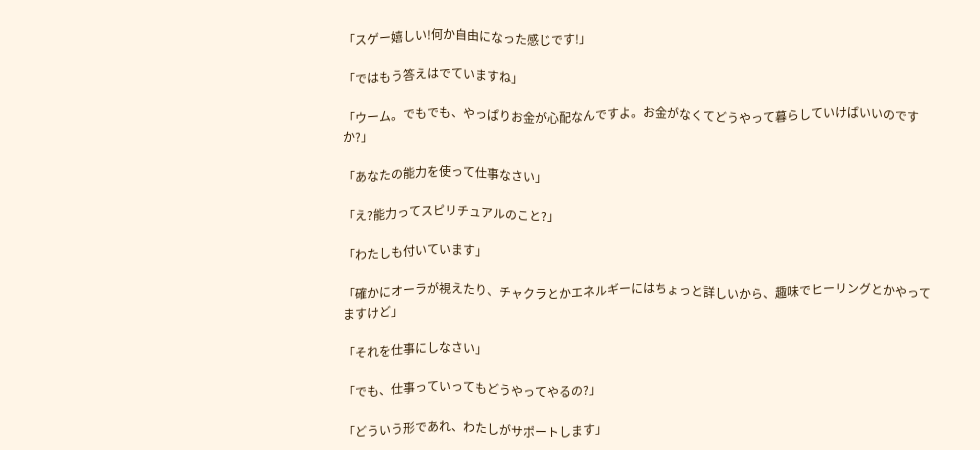「スゲー嬉しい!何か自由になった感じです!」

「ではもう答えはでていますね」

「ウーム。でもでも、やっぱりお金が心配なんですよ。お金がなくてどうやって暮らしていけばいいのですか?」

「あなたの能力を使って仕事なさい」

「え?能力ってスピリチュアルのこと?」

「わたしも付いています」

「確かにオーラが視えたり、チャクラとかエネルギーにはちょっと詳しいから、趣味でヒーリングとかやってますけど」

「それを仕事にしなさい」

「でも、仕事っていってもどうやってやるの?」

「どういう形であれ、わたしがサポートします」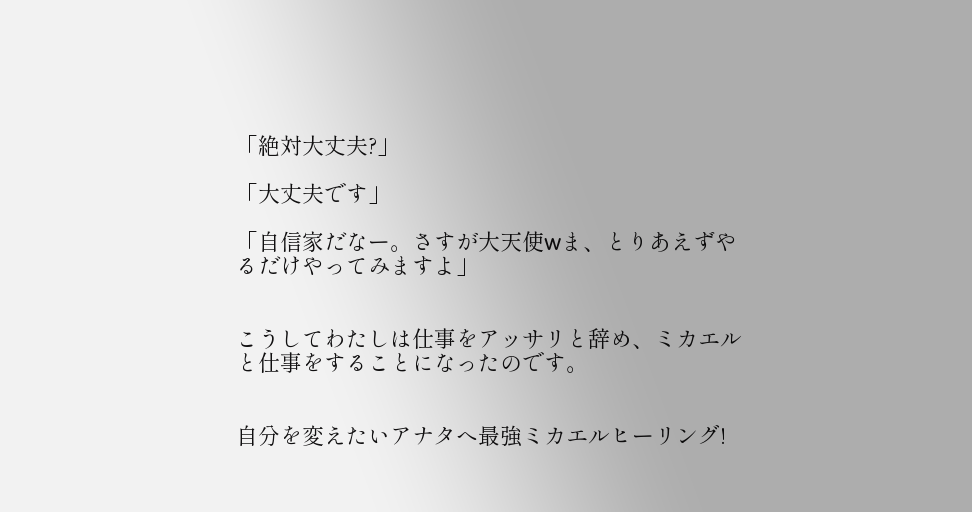「絶対大丈夫?」

「大丈夫です」

「自信家だなー。さすが大天使wま、とりあえずやるだけやってみますよ」


こうしてわたしは仕事をアッサリと辞め、ミカエルと仕事をすることになったのです。


自分を変えたいアナタへ最強ミカエルヒーリング!